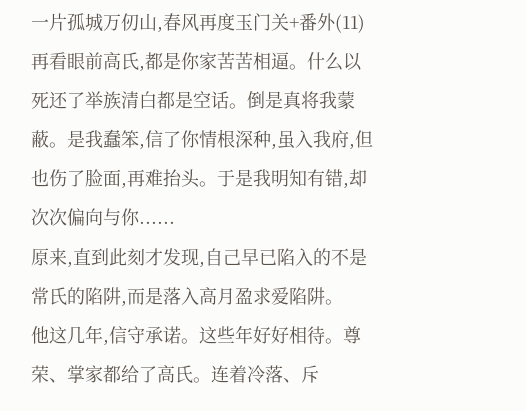一片孤城万仞山,春风再度玉门关+番外(11)
再看眼前高氏,都是你家苦苦相逼。什么以死还了举族清白都是空话。倒是真将我蒙蔽。是我蠢笨,信了你情根深种,虽入我府,但也伤了脸面,再难抬头。于是我明知有错,却次次偏向与你......
原来,直到此刻才发现,自己早已陷入的不是常氏的陷阱,而是落入高月盈求爱陷阱。
他这几年,信守承诺。这些年好好相待。尊荣、掌家都给了高氏。连着冷落、斥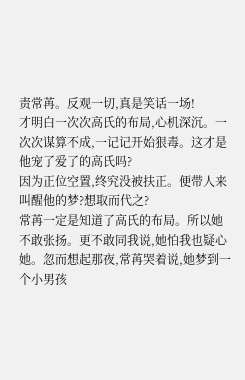责常苒。反观一切,真是笑话一场!
才明白一次次高氏的布局,心机深沉。一次次谋算不成,一记记开始狠毒。这才是他宠了爱了的高氏吗?
因为正位空置,终究没被扶正。便带人来叫醒他的梦?想取而代之?
常苒一定是知道了高氏的布局。所以她不敢张扬。更不敢同我说,她怕我也疑心她。忽而想起那夜,常苒哭着说,她梦到一个小男孩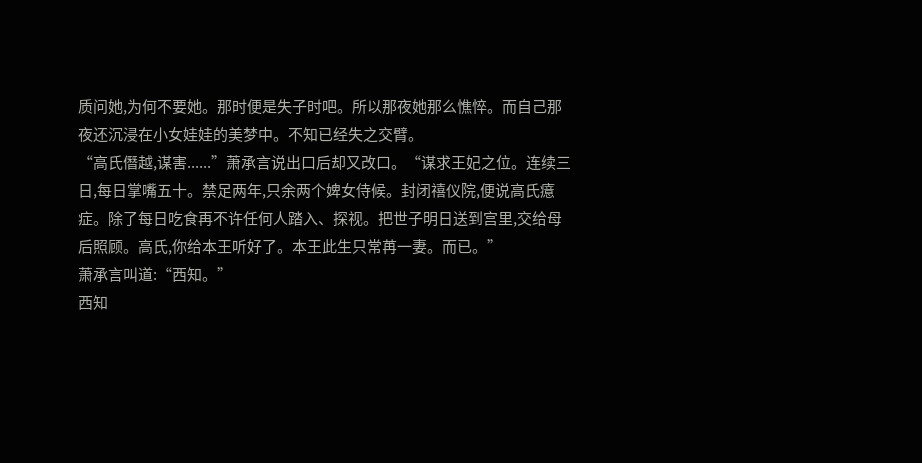质问她,为何不要她。那时便是失子时吧。所以那夜她那么憔悴。而自己那夜还沉浸在小女娃娃的美梦中。不知已经失之交臂。
“高氏僭越,谋害......”萧承言说出口后却又改口。“谋求王妃之位。连续三日,每日掌嘴五十。禁足两年,只余两个婢女侍候。封闭禧仪院,便说高氏癔症。除了每日吃食再不许任何人踏入、探视。把世子明日送到宫里,交给母后照顾。高氏,你给本王听好了。本王此生只常苒一妻。而已。”
萧承言叫道:“西知。”
西知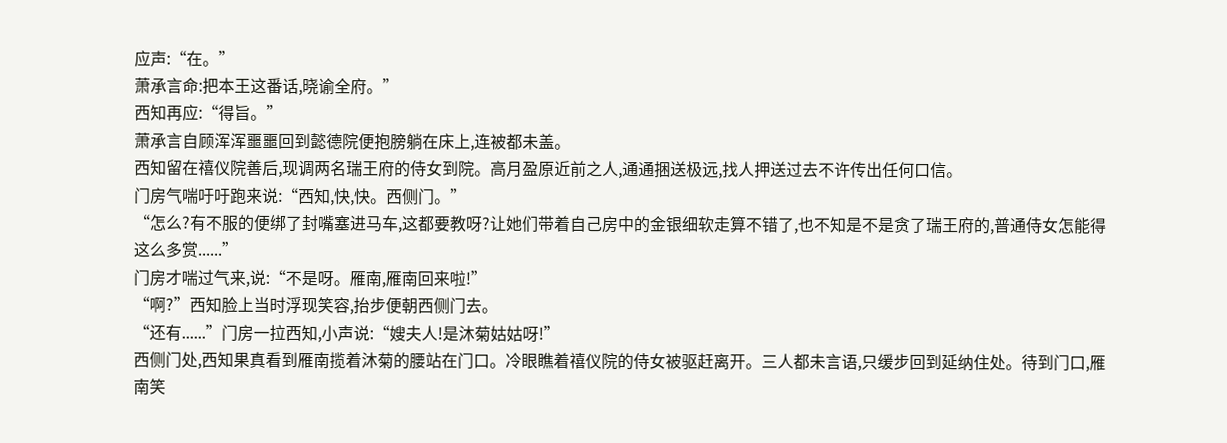应声:“在。”
萧承言命:把本王这番话,晓谕全府。”
西知再应:“得旨。”
萧承言自顾浑浑噩噩回到懿德院便抱膀躺在床上,连被都未盖。
西知留在禧仪院善后,现调两名瑞王府的侍女到院。高月盈原近前之人,通通捆送极远,找人押送过去不许传出任何口信。
门房气喘吁吁跑来说:“西知,快,快。西侧门。”
“怎么?有不服的便绑了封嘴塞进马车,这都要教呀?让她们带着自己房中的金银细软走算不错了,也不知是不是贪了瑞王府的,普通侍女怎能得这么多赏......”
门房才喘过气来,说:“不是呀。雁南,雁南回来啦!”
“啊?”西知脸上当时浮现笑容,抬步便朝西侧门去。
“还有......”门房一拉西知,小声说:“嫂夫人!是沐菊姑姑呀!”
西侧门处,西知果真看到雁南揽着沐菊的腰站在门口。冷眼瞧着禧仪院的侍女被驱赶离开。三人都未言语,只缓步回到延纳住处。待到门口,雁南笑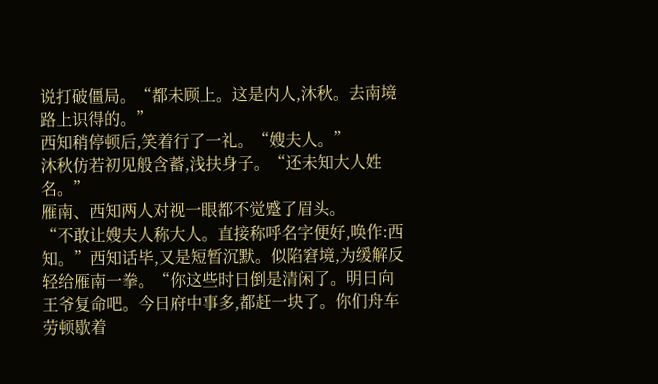说打破僵局。“都未顾上。这是内人,沐秋。去南境路上识得的。”
西知稍停顿后,笑着行了一礼。“嫂夫人。”
沐秋仿若初见般含蓄,浅扶身子。“还未知大人姓名。”
雁南、西知两人对视一眼都不觉蹙了眉头。
“不敢让嫂夫人称大人。直接称呼名字便好,唤作:西知。”西知话毕,又是短暂沉默。似陷窘境,为缓解反轻给雁南一拳。“你这些时日倒是清闲了。明日向王爷复命吧。今日府中事多,都赶一块了。你们舟车劳顿歇着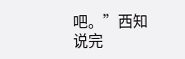吧。”西知说完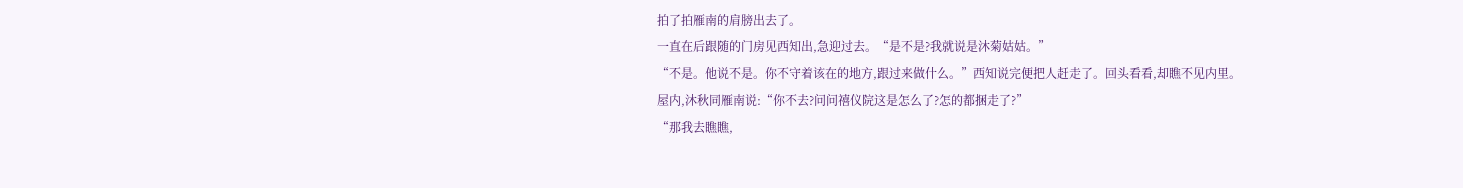拍了拍雁南的肩膀出去了。
一直在后跟随的门房见西知出,急迎过去。“是不是?我就说是沐菊姑姑。”
“不是。他说不是。你不守着该在的地方,跟过来做什么。”西知说完便把人赶走了。回头看看,却瞧不见内里。
屋内,沐秋同雁南说:“你不去?问问禧仪院这是怎么了?怎的都捆走了?”
“那我去瞧瞧,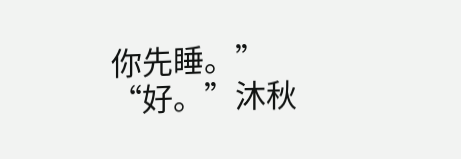你先睡。”
“好。”沐秋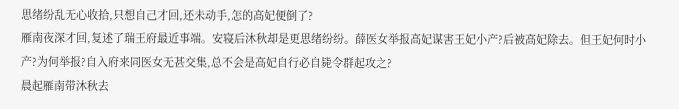思绪纷乱无心收拾,只想自己才回,还未动手,怎的高妃便倒了?
雁南夜深才回,复述了瑞王府最近事端。安寝后沐秋却是更思绪纷纷。薛医女举报高妃谋害王妃小产?后被高妃除去。但王妃何时小产?为何举报?自入府来同医女无甚交集,总不会是高妃自行必自毙令群起攻之?
晨起雁南带沐秋去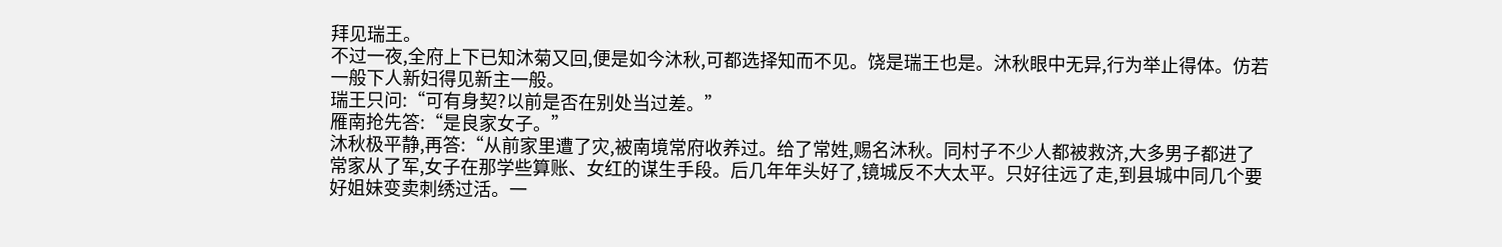拜见瑞王。
不过一夜,全府上下已知沐菊又回,便是如今沐秋,可都选择知而不见。饶是瑞王也是。沐秋眼中无异,行为举止得体。仿若一般下人新妇得见新主一般。
瑞王只问:“可有身契?以前是否在别处当过差。”
雁南抢先答:“是良家女子。”
沐秋极平静,再答:“从前家里遭了灾,被南境常府收养过。给了常姓,赐名沐秋。同村子不少人都被救济,大多男子都进了常家从了军,女子在那学些算账、女红的谋生手段。后几年年头好了,镜城反不大太平。只好往远了走,到县城中同几个要好姐妹变卖刺绣过活。一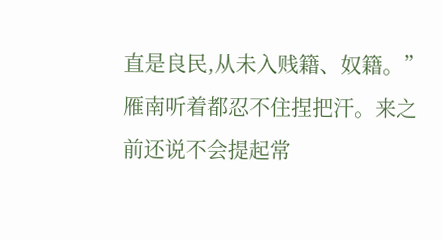直是良民,从未入贱籍、奴籍。”
雁南听着都忍不住捏把汗。来之前还说不会提起常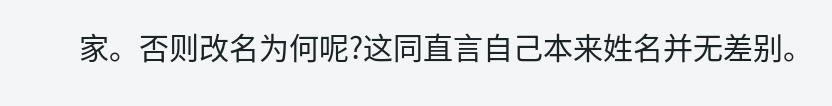家。否则改名为何呢?这同直言自己本来姓名并无差别。